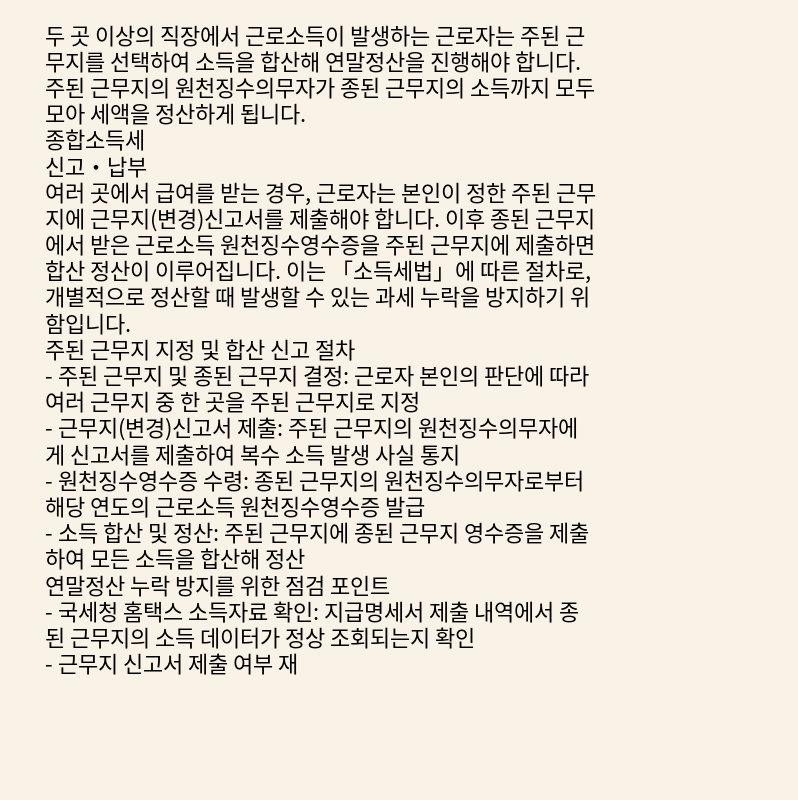두 곳 이상의 직장에서 근로소득이 발생하는 근로자는 주된 근무지를 선택하여 소득을 합산해 연말정산을 진행해야 합니다. 주된 근무지의 원천징수의무자가 종된 근무지의 소득까지 모두 모아 세액을 정산하게 됩니다.
종합소득세
신고・납부
여러 곳에서 급여를 받는 경우, 근로자는 본인이 정한 주된 근무지에 근무지(변경)신고서를 제출해야 합니다. 이후 종된 근무지에서 받은 근로소득 원천징수영수증을 주된 근무지에 제출하면 합산 정산이 이루어집니다. 이는 「소득세법」에 따른 절차로, 개별적으로 정산할 때 발생할 수 있는 과세 누락을 방지하기 위함입니다.
주된 근무지 지정 및 합산 신고 절차
- 주된 근무지 및 종된 근무지 결정: 근로자 본인의 판단에 따라 여러 근무지 중 한 곳을 주된 근무지로 지정
- 근무지(변경)신고서 제출: 주된 근무지의 원천징수의무자에게 신고서를 제출하여 복수 소득 발생 사실 통지
- 원천징수영수증 수령: 종된 근무지의 원천징수의무자로부터 해당 연도의 근로소득 원천징수영수증 발급
- 소득 합산 및 정산: 주된 근무지에 종된 근무지 영수증을 제출하여 모든 소득을 합산해 정산
연말정산 누락 방지를 위한 점검 포인트
- 국세청 홈택스 소득자료 확인: 지급명세서 제출 내역에서 종된 근무지의 소득 데이터가 정상 조회되는지 확인
- 근무지 신고서 제출 여부 재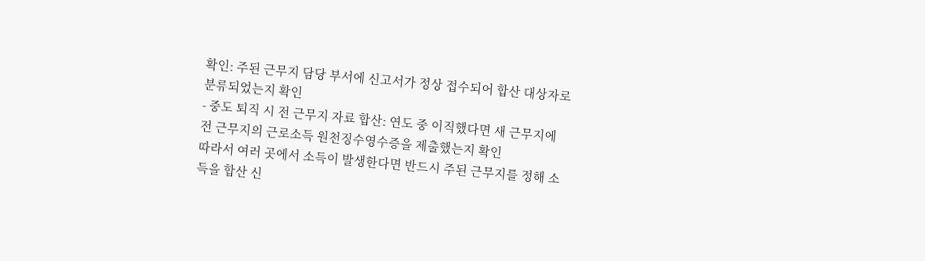확인: 주된 근무지 담당 부서에 신고서가 정상 접수되어 합산 대상자로 분류되었는지 확인
- 중도 퇴직 시 전 근무지 자료 합산: 연도 중 이직했다면 새 근무지에 전 근무지의 근로소득 원천징수영수증을 제출했는지 확인
따라서 여러 곳에서 소득이 발생한다면 반드시 주된 근무지를 정해 소득을 합산 신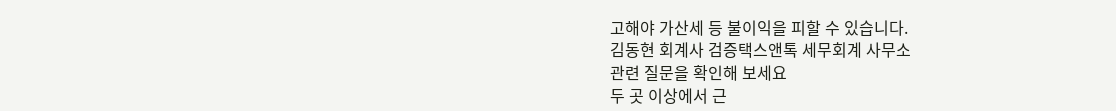고해야 가산세 등 불이익을 피할 수 있습니다.
김동현 회계사 검증택스앤톡 세무회계 사무소
관련 질문을 확인해 보세요
두 곳 이상에서 근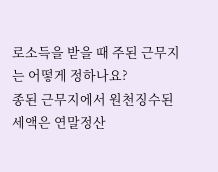로소득을 받을 때 주된 근무지는 어떻게 정하나요?
종된 근무지에서 원천징수된 세액은 연말정산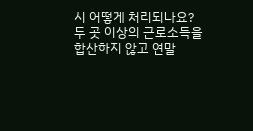시 어떻게 처리되나요?
두 곳 이상의 근로소득을 합산하지 않고 연말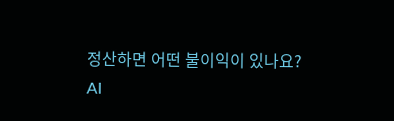정산하면 어떤 불이익이 있나요?
AI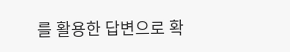를 활용한 답변으로 확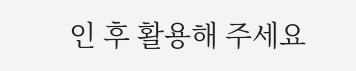인 후 활용해 주세요